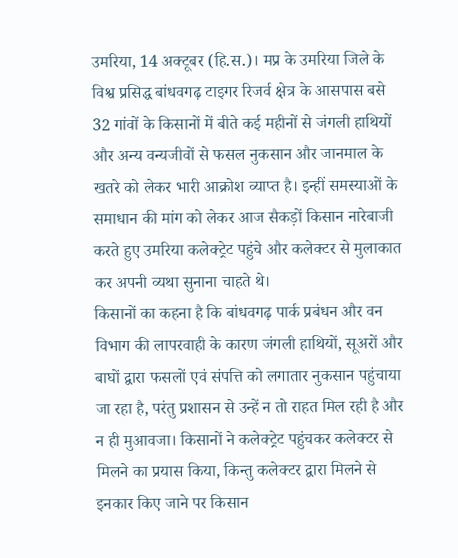उमरिया, 14 अक्टूबर (हि.स.)। मप्र के उमरिया जिले के विश्व प्रसिद्ध बांधवगढ़ टाइगर रिजर्व क्षेत्र के आसपास बसे 32 गांवों के किसानों में बीते कई महीनों से जंगली हाथियों और अन्य वन्यजीवों से फसल नुकसान और जानमाल के खतरे को लेकर भारी आक्रोश व्याप्त है। इन्हीं समस्याओं के समाधान की मांग को लेकर आज सैकड़ों किसान नारेबाजी करते हुए उमरिया कलेक्ट्रेट पहुंचे और कलेक्टर से मुलाकात कर अपनी व्यथा सुनाना चाहते थे।
किसानों का कहना है कि बांधवगढ़ पार्क प्रबंधन और वन विभाग की लापरवाही के कारण जंगली हाथियों, सूअरों और बाघों द्वारा फसलों एवं संपत्ति को लगातार नुकसान पहुंचाया जा रहा है, परंतु प्रशासन से उन्हें न तो राहत मिल रही है और न ही मुआवजा। किसानों ने कलेक्ट्रेट पहुंचकर कलेक्टर से मिलने का प्रयास किया, किन्तु कलेक्टर द्वारा मिलने से इनकार किए जाने पर किसान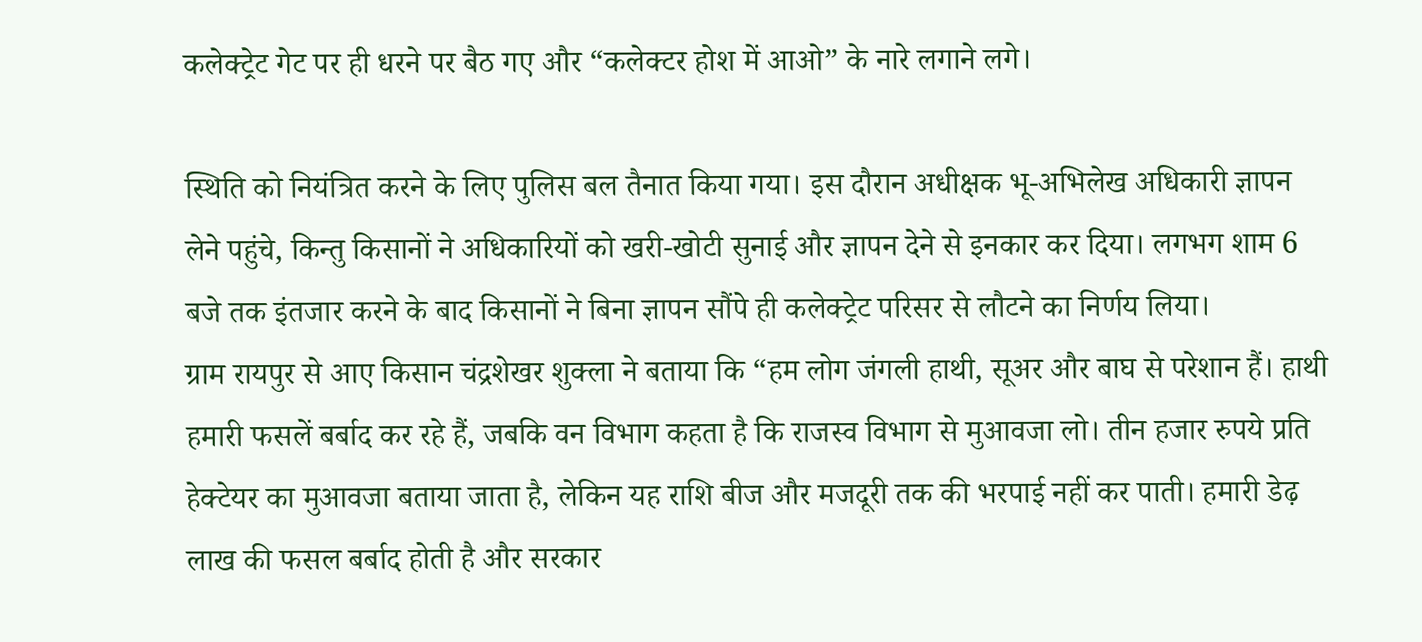कलेक्ट्रेट गेट पर ही धरने पर बैठ गए और “कलेक्टर होश में आओ” के नारे लगाने लगे।

स्थिति को नियंत्रित करने के लिए पुलिस बल तैनात किया गया। इस दौरान अधीक्षक भू-अभिलेख अधिकारी ज्ञापन लेने पहुंचे, किन्तु किसानों ने अधिकारियों को खरी-खोटी सुनाई और ज्ञापन देने से इनकार कर दिया। लगभग शाम 6 बजे तक इंतजार करने के बाद किसानों ने बिना ज्ञापन सौंपे ही कलेक्ट्रेट परिसर से लौटने का निर्णय लिया।
ग्राम रायपुर से आए किसान चंद्रशेखर शुक्ला ने बताया कि “हम लोग जंगली हाथी, सूअर और बाघ से परेशान हैं। हाथी हमारी फसलें बर्बाद कर रहे हैं, जबकि वन विभाग कहता है कि राजस्व विभाग से मुआवजा लो। तीन हजार रुपये प्रति हेक्टेयर का मुआवजा बताया जाता है, लेकिन यह राशि बीज और मजदूरी तक की भरपाई नहीं कर पाती। हमारी डेढ़ लाख की फसल बर्बाद होती है और सरकार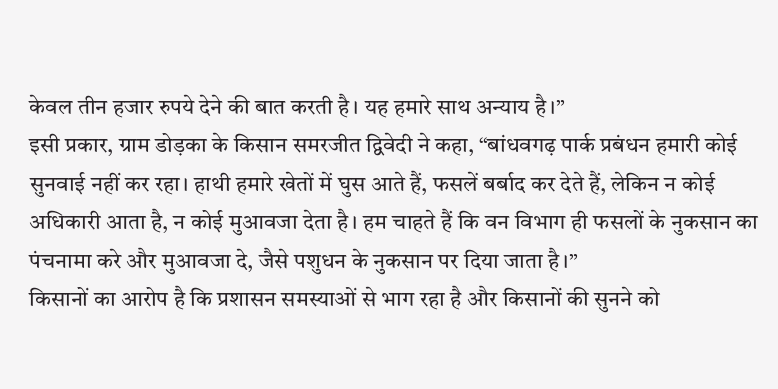केवल तीन हजार रुपये देने की बात करती है। यह हमारे साथ अन्याय है।”
इसी प्रकार, ग्राम डोड़का के किसान समरजीत द्विवेदी ने कहा, “बांधवगढ़ पार्क प्रबंधन हमारी कोई सुनवाई नहीं कर रहा। हाथी हमारे खेतों में घुस आते हैं, फसलें बर्बाद कर देते हैं, लेकिन न कोई अधिकारी आता है, न कोई मुआवजा देता है। हम चाहते हैं कि वन विभाग ही फसलों के नुकसान का पंचनामा करे और मुआवजा दे, जैसे पशुधन के नुकसान पर दिया जाता है।”
किसानों का आरोप है कि प्रशासन समस्याओं से भाग रहा है और किसानों की सुनने को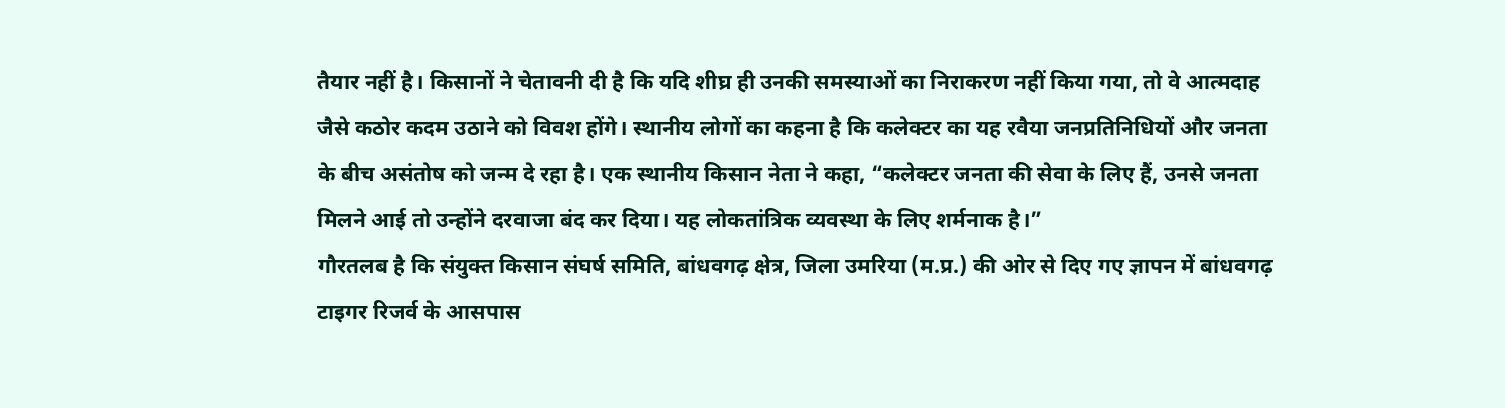तैयार नहीं है। किसानों ने चेतावनी दी है कि यदि शीघ्र ही उनकी समस्याओं का निराकरण नहीं किया गया, तो वे आत्मदाह जैसे कठोर कदम उठाने को विवश होंगे। स्थानीय लोगों का कहना है कि कलेक्टर का यह रवैया जनप्रतिनिधियों और जनता के बीच असंतोष को जन्म दे रहा है। एक स्थानीय किसान नेता ने कहा, “कलेक्टर जनता की सेवा के लिए हैं, उनसे जनता मिलने आई तो उन्होंने दरवाजा बंद कर दिया। यह लोकतांत्रिक व्यवस्था के लिए शर्मनाक है।”
गौरतलब है कि संयुक्त किसान संघर्ष समिति, बांधवगढ़ क्षेत्र, जिला उमरिया (म.प्र.) की ओर से दिए गए ज्ञापन में बांधवगढ़ टाइगर रिजर्व के आसपास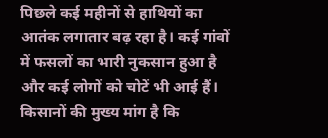पिछले कई महीनों से हाथियों का आतंक लगातार बढ़ रहा है। कई गांवों में फसलों का भारी नुकसान हुआ है और कई लोगों को चोटें भी आई हैं। किसानों की मुख्य मांग है कि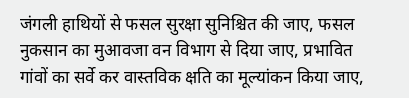जंगली हाथियों से फसल सुरक्षा सुनिश्चित की जाए, फसल नुकसान का मुआवजा वन विभाग से दिया जाए, प्रभावित गांवों का सर्वे कर वास्तविक क्षति का मूल्यांकन किया जाए,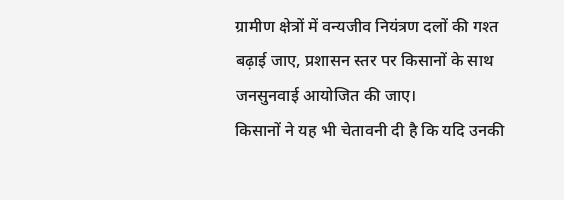ग्रामीण क्षेत्रों में वन्यजीव नियंत्रण दलों की गश्त बढ़ाई जाए, प्रशासन स्तर पर किसानों के साथ जनसुनवाई आयोजित की जाए।
किसानों ने यह भी चेतावनी दी है कि यदि उनकी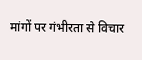मांगों पर गंभीरता से विचार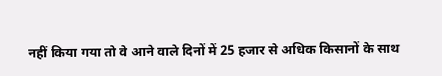नहीं किया गया तो वे आने वाले दिनों में 25 हजार से अधिक किसानों के साथ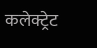कलेक्ट्रेट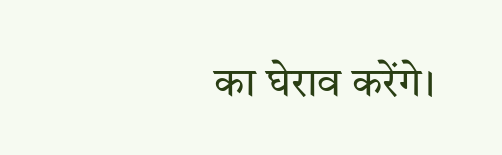का घेराव करेंगे।